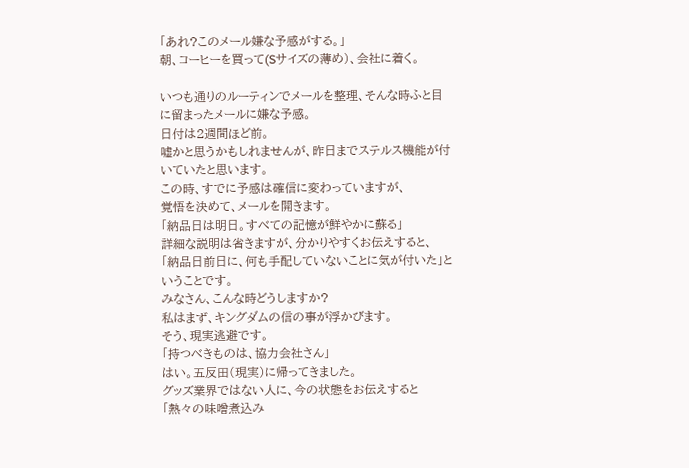「あれ?このメール嫌な予感がする。」
朝、コーヒーを買って(Sサイズの薄め)、会社に着く。

いつも通りのルーティンでメールを整理、そんな時ふと目に留まったメールに嫌な予感。
日付は2週間ほど前。
嘘かと思うかもしれませんが、昨日までステルス機能が付いていたと思います。
この時、すでに予感は確信に変わっていますが、
覚悟を決めて、メールを開きます。
「納品日は明日。すべての記憶が鮮やかに蘇る」
詳細な説明は省きますが、分かりやすくお伝えすると、
「納品日前日に、何も手配していないことに気が付いた」ということです。
みなさん、こんな時どうしますか?
私はまず、キングダムの信の事が浮かびます。
そう、現実逃避です。
「持つべきものは、協力会社さん」
はい。五反田(現実)に帰ってきました。
グッズ業界ではない人に、今の状態をお伝えすると
「熱々の味噌煮込み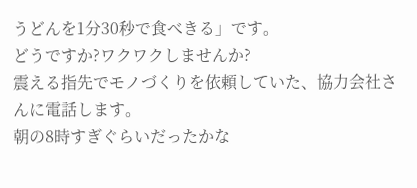うどんを1分30秒で食べきる」です。
どうですか?ワクワクしませんか?
震える指先でモノづくりを依頼していた、協力会社さんに電話します。
朝の8時すぎぐらいだったかな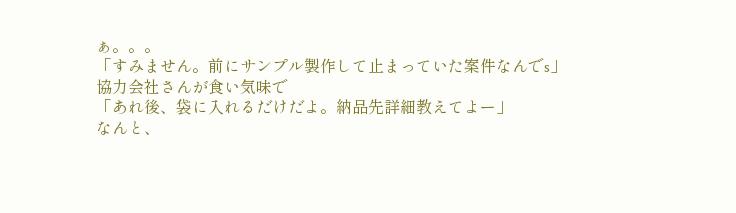ぁ。。。
「すみません。前にサンプル製作して止まっていた案件なんでs」
協力会社さんが食い気味で
「あれ後、袋に入れるだけだよ。納品先詳細教えてよー」
なんと、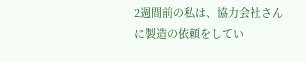2週間前の私は、協力会社さんに製造の依頼をしてい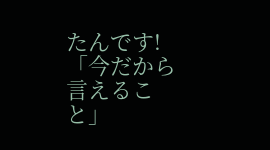たんです!
「今だから言えること」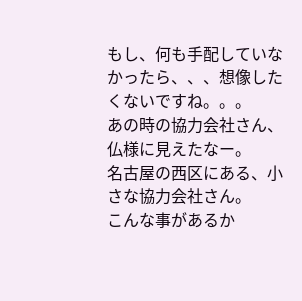もし、何も手配していなかったら、、、想像したくないですね。。。
あの時の協力会社さん、仏様に見えたなー。
名古屋の西区にある、小さな協力会社さん。
こんな事があるか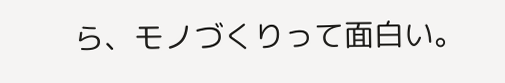ら、モノづくりって面白い。